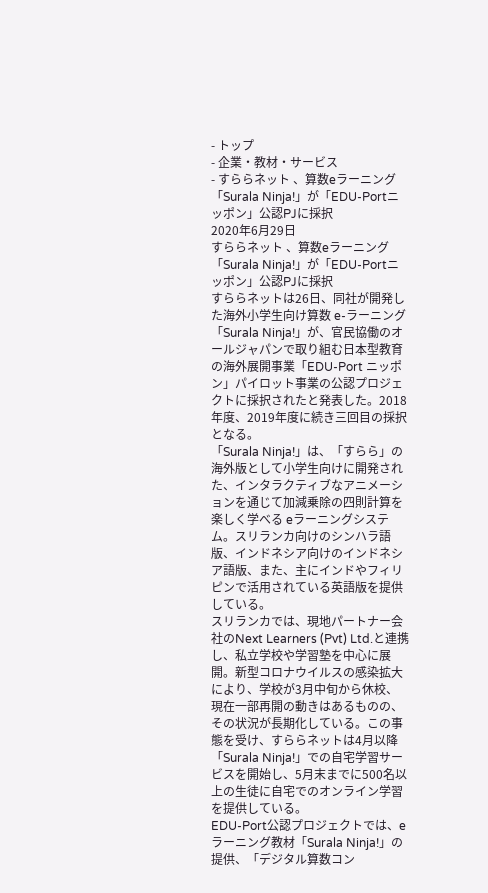- トップ
- 企業・教材・サービス
- すららネット 、算数eラーニング「Surala Ninja!」が「EDU-Portニッポン」公認PJに採択
2020年6月29日
すららネット 、算数eラーニング「Surala Ninja!」が「EDU-Portニッポン」公認PJに採択
すららネットは26日、同社が開発した海外小学生向け算数 e-ラーニング「Surala Ninja!」が、官民協働のオールジャパンで取り組む日本型教育の海外展開事業「EDU-Port ニッポン」パイロット事業の公認プロジェクトに採択されたと発表した。2018年度、2019年度に続き三回目の採択となる。
「Surala Ninja!」は、「すらら」の海外版として小学生向けに開発された、インタラクティブなアニメーションを通じて加減乗除の四則計算を楽しく学べる eラーニングシステム。スリランカ向けのシンハラ語版、インドネシア向けのインドネシア語版、また、主にインドやフィリピンで活用されている英語版を提供している。
スリランカでは、現地パートナー会社のNext Learners (Pvt) Ltd.と連携し、私立学校や学習塾を中心に展開。新型コロナウイルスの感染拡大により、学校が3月中旬から休校、現在一部再開の動きはあるものの、その状況が長期化している。この事態を受け、すららネットは4月以降「Surala Ninja!」での自宅学習サービスを開始し、5月末までに500名以上の生徒に自宅でのオンライン学習を提供している。
EDU-Port公認プロジェクトでは、eラーニング教材「Surala Ninja!」の提供、「デジタル算数コン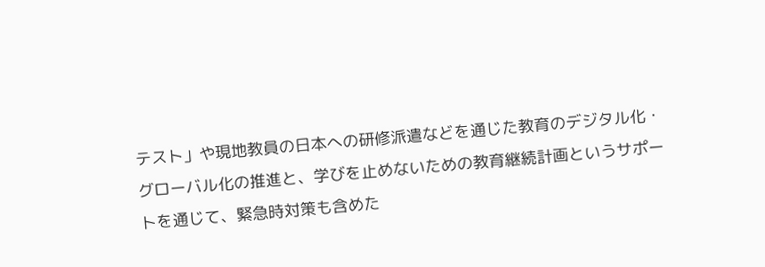テスト」や現地教員の日本への研修派遣などを通じた教育のデジタル化・グローバル化の推進と、学びを止めないための教育継続計画というサポートを通じて、緊急時対策も含めた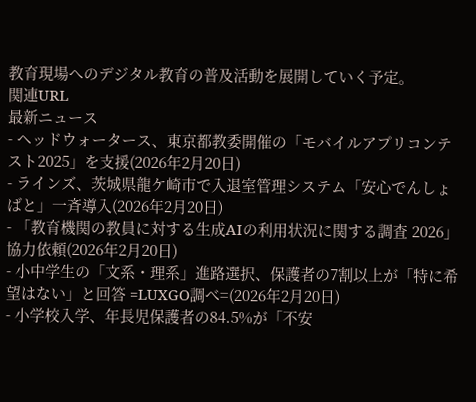教育現場へのデジタル教育の普及活動を展開していく予定。
関連URL
最新ニュース
- ヘッドウォータース、東京都教委開催の「モバイルアプリコンテスト2025」を支援(2026年2月20日)
- ラインズ、茨城県龍ケ崎市で入退室管理システム「安心でんしょばと」一斉導入(2026年2月20日)
- 「教育機関の教員に対する生成AIの利用状況に関する調査 2026」協力依頼(2026年2月20日)
- 小中学生の「文系・理系」進路選択、保護者の7割以上が「特に希望はない」と回答 =LUXGO調べ=(2026年2月20日)
- 小学校入学、年長児保護者の84.5%が「不安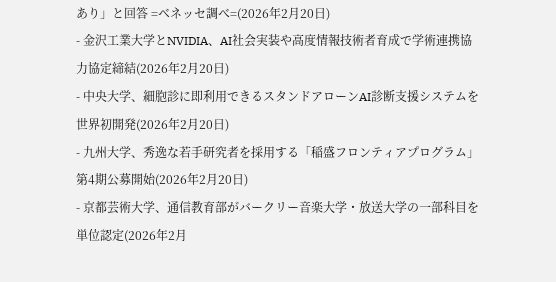あり」と回答 =ベネッセ調べ=(2026年2月20日)
- 金沢工業大学とNVIDIA、AI社会実装や高度情報技術者育成で学術連携協力協定締結(2026年2月20日)
- 中央大学、細胞診に即利用できるスタンドアローンAI診断支援システムを世界初開発(2026年2月20日)
- 九州大学、秀逸な若手研究者を採用する「稲盛フロンティアプログラム」第4期公募開始(2026年2月20日)
- 京都芸術大学、通信教育部がバークリー音楽大学・放送大学の一部科目を単位認定(2026年2月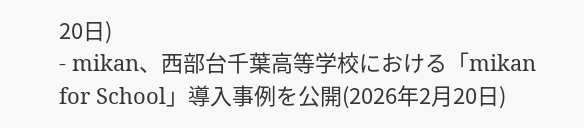20日)
- mikan、西部台千葉高等学校における「mikan for School」導入事例を公開(2026年2月20日)